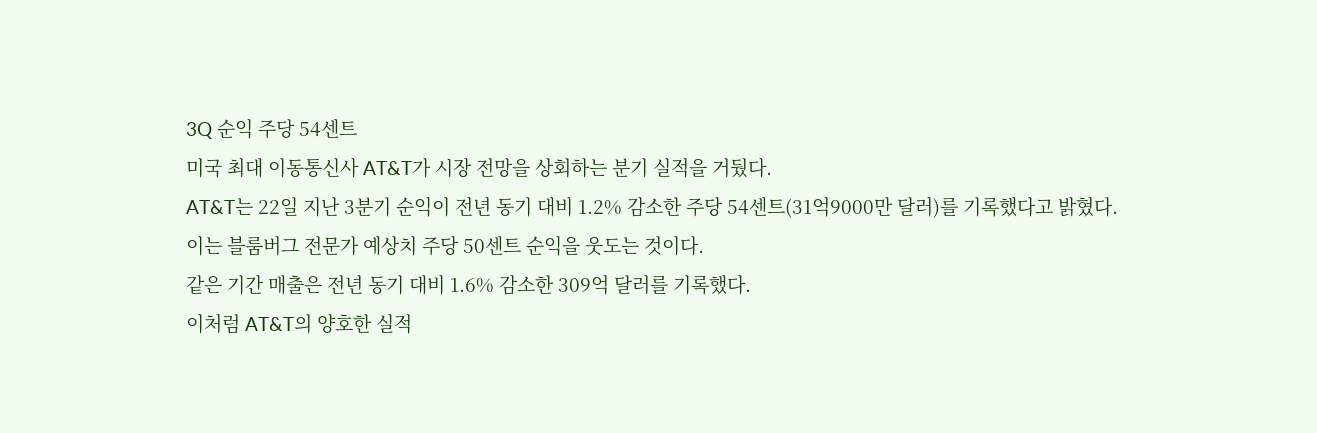3Q 순익 주당 54센트
미국 최대 이동통신사 AT&T가 시장 전망을 상회하는 분기 실적을 거뒀다.
AT&T는 22일 지난 3분기 순익이 전년 동기 대비 1.2% 감소한 주당 54센트(31억9000만 달러)를 기록했다고 밝혔다.
이는 블룸버그 전문가 예상치 주당 50센트 순익을 웃도는 것이다.
같은 기간 매출은 전년 동기 대비 1.6% 감소한 309억 달러를 기록했다.
이처럼 AT&T의 양호한 실적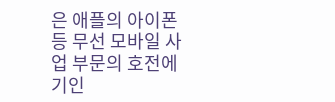은 애플의 아이폰 등 무선 모바일 사업 부문의 호전에 기인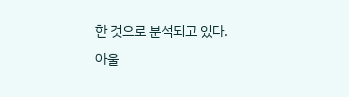한 것으로 분석되고 있다.
아울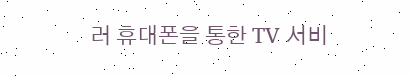러 휴대폰을 통한 TV 서비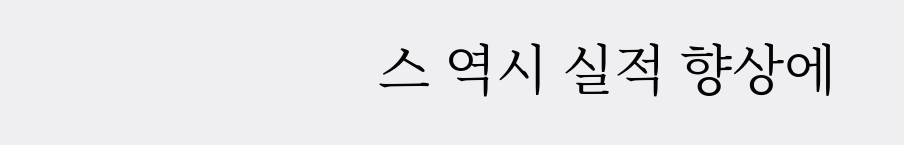스 역시 실적 향상에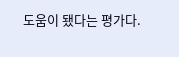도움이 됐다는 평가다.